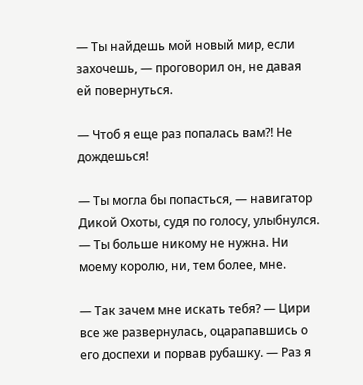— Ты найдешь мой новый мир, если захочешь, — проговорил он, не давая ей повернуться.

— Чтоб я еще раз попалась вам?! Не дождешься!

— Ты могла бы попасться, — навигатор Дикой Охоты, судя по голосу, улыбнулся. — Ты больше никому не нужна. Ни моему королю, ни, тем более, мне.

— Так зачем мне искать тебя? — Цири все же развернулась, оцарапавшись о его доспехи и порвав рубашку. — Раз я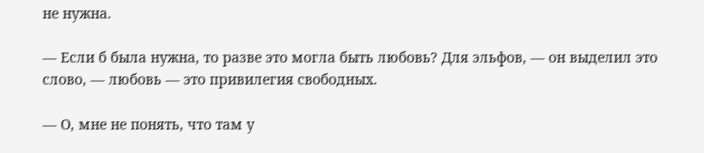не нужна.

— Если б была нужна, то разве это могла быть любовь? Для эльфов, — он выделил это слово, — любовь — это привилегия свободных.

— О, мне не понять, что там у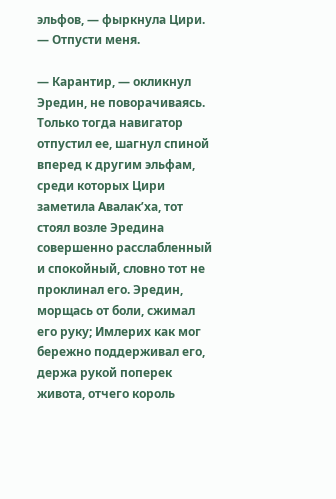эльфов, — фыркнула Цири. — Отпусти меня.

— Карантир, — окликнул Эредин, не поворачиваясь. Только тогда навигатор отпустил ее, шагнул спиной вперед к другим эльфам, среди которых Цири заметила Авалак’ха, тот стоял возле Эредина совершенно расслабленный и спокойный, словно тот не проклинал его. Эредин, морщась от боли, сжимал его руку; Имлерих как мог бережно поддерживал его, держа рукой поперек живота, отчего король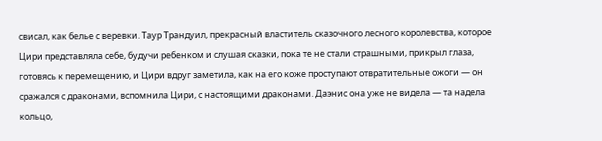свисал, как белье с веревки. Таур Трандуил, прекрасный властитель сказочного лесного королевства, которое Цири представляла себе, будучи ребенком и слушая сказки, пока те не стали страшными, прикрыл глаза, готовясь к перемещению, и Цири вдруг заметила, как на его коже проступают отвратительные ожоги — он сражался с драконами, вспомнила Цири, с настоящими драконами. Даэнис она уже не видела — та надела кольцо,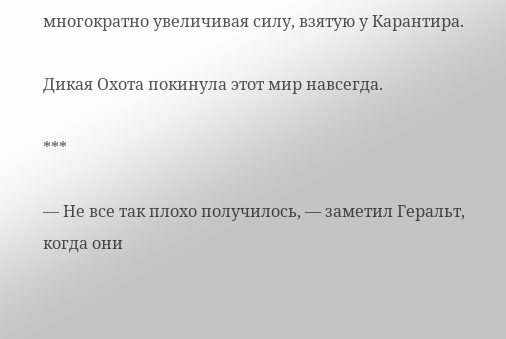многократно увеличивая силу, взятую у Карантира.

Дикая Охота покинула этот мир навсегда.

***

— Не все так плохо получилось, — заметил Геральт, когда они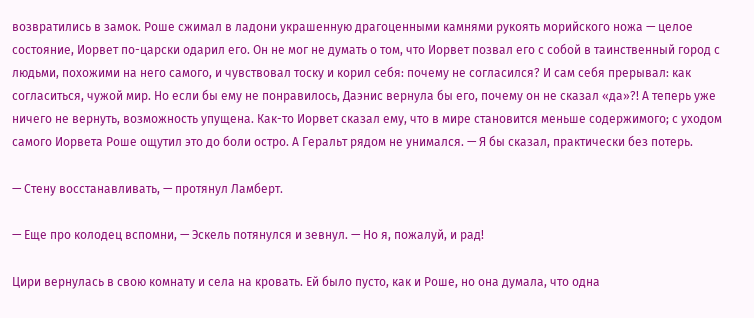возвратились в замок. Роше сжимал в ладони украшенную драгоценными камнями рукоять морийского ножа — целое состояние, Иорвет по-царски одарил его. Он не мог не думать о том, что Иорвет позвал его с собой в таинственный город с людьми, похожими на него самого, и чувствовал тоску и корил себя: почему не согласился? И сам себя прерывал: как согласиться, чужой мир. Но если бы ему не понравилось, Даэнис вернула бы его, почему он не сказал «да»?! А теперь уже ничего не вернуть, возможность упущена. Как-то Иорвет сказал ему, что в мире становится меньше содержимого; с уходом самого Иорвета Роше ощутил это до боли остро. А Геральт рядом не унимался. — Я бы сказал, практически без потерь.

— Стену восстанавливать, — протянул Ламберт.

— Еще про колодец вспомни, — Эскель потянулся и зевнул. — Но я, пожалуй, и рад!

Цири вернулась в свою комнату и села на кровать. Ей было пусто, как и Роше, но она думала, что одна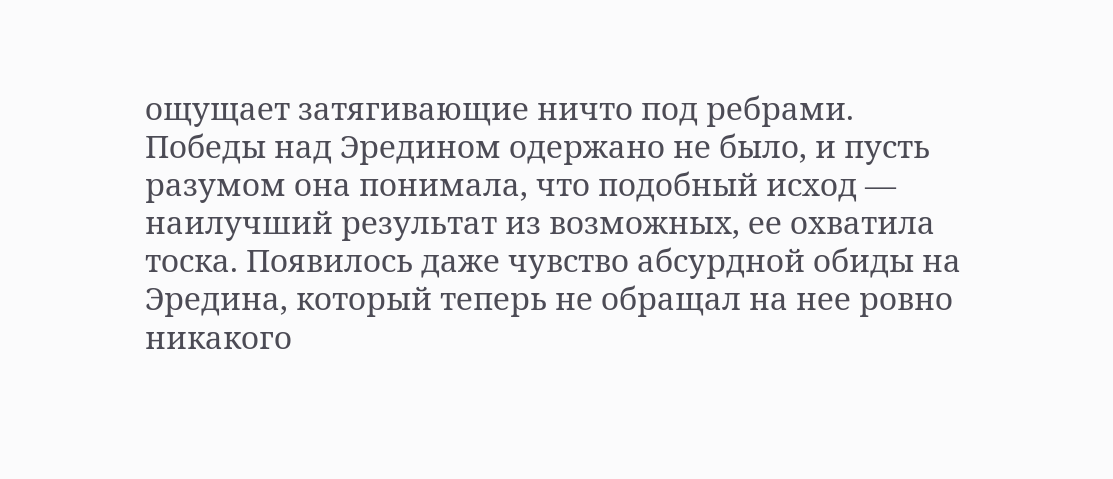ощущает затягивающие ничто под ребрами. Победы над Эредином одержано не было, и пусть разумом она понимала, что подобный исход — наилучший результат из возможных, ее охватила тоска. Появилось даже чувство абсурдной обиды на Эредина, который теперь не обращал на нее ровно никакого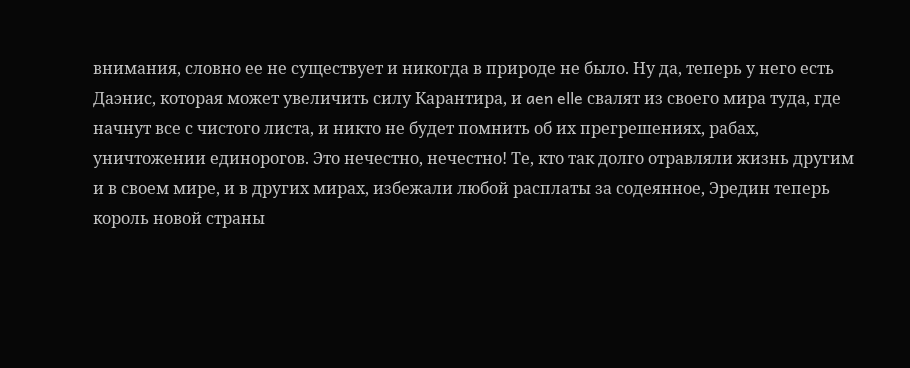внимания, словно ее не существует и никогда в природе не было. Ну да, теперь у него есть Даэнис, которая может увеличить силу Карантира, и aen elle свалят из своего мира туда, где начнут все с чистого листа, и никто не будет помнить об их прегрешениях, рабах, уничтожении единорогов. Это нечестно, нечестно! Те, кто так долго отравляли жизнь другим и в своем мире, и в других мирах, избежали любой расплаты за содеянное, Эредин теперь король новой страны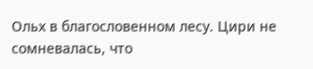Ольх в благословенном лесу. Цири не сомневалась, что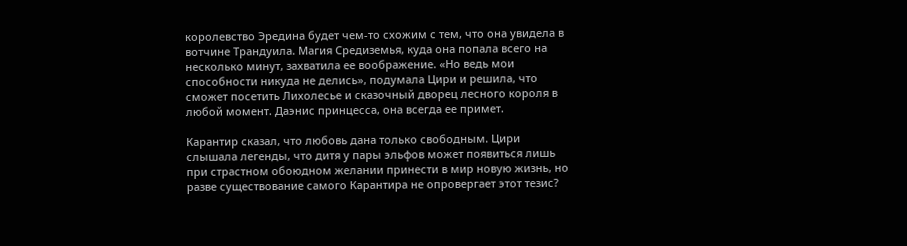королевство Эредина будет чем-то схожим с тем, что она увидела в вотчине Трандуила. Магия Средиземья, куда она попала всего на несколько минут, захватила ее воображение. «Но ведь мои способности никуда не делись», подумала Цири и решила, что сможет посетить Лихолесье и сказочный дворец лесного короля в любой момент. Даэнис принцесса, она всегда ее примет.

Карантир сказал, что любовь дана только свободным. Цири слышала легенды, что дитя у пары эльфов может появиться лишь при страстном обоюдном желании принести в мир новую жизнь, но разве существование самого Карантира не опровергает этот тезис?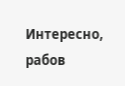Интересно, рабов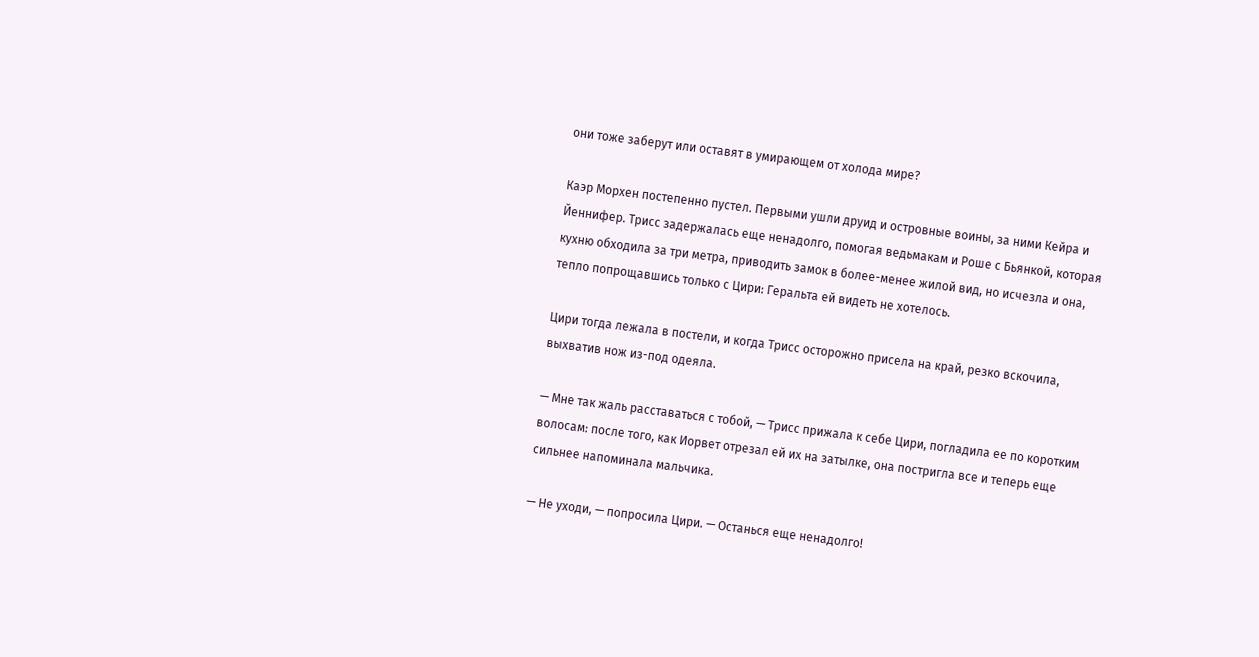они тоже заберут или оставят в умирающем от холода мире?

Каэр Морхен постепенно пустел. Первыми ушли друид и островные воины, за ними Кейра и Йеннифер. Трисс задержалась еще ненадолго, помогая ведьмакам и Роше с Бьянкой, которая кухню обходила за три метра, приводить замок в более-менее жилой вид, но исчезла и она, тепло попрощавшись только с Цири: Геральта ей видеть не хотелось.

Цири тогда лежала в постели, и когда Трисс осторожно присела на край, резко вскочила, выхватив нож из-под одеяла.

— Мне так жаль расставаться с тобой, — Трисс прижала к себе Цири, погладила ее по коротким волосам: после того, как Иорвет отрезал ей их на затылке, она постригла все и теперь еще сильнее напоминала мальчика.

— Не уходи, — попросила Цири. — Останься еще ненадолго!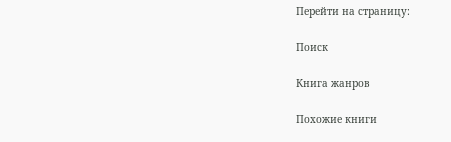Перейти на страницу:

Поиск

Книга жанров

Похожие книги